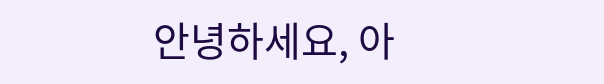안녕하세요, 아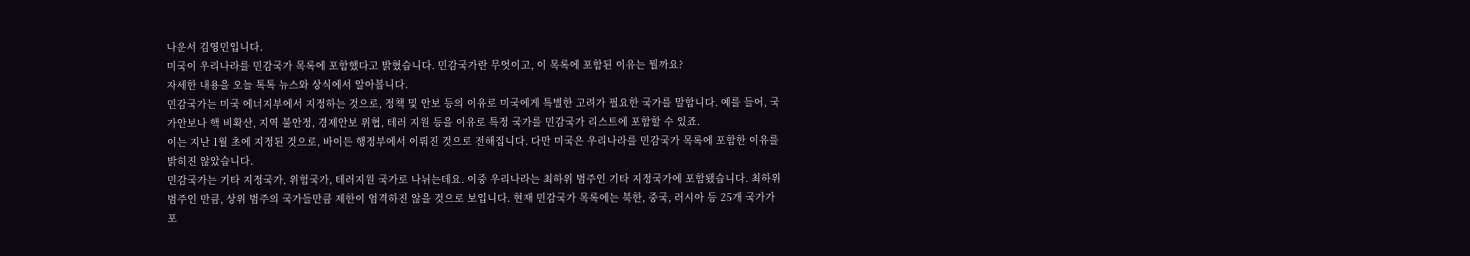나운서 김영민입니다.
미국이 우리나라를 민감국가 목록에 포함했다고 밝혔습니다. 민감국가란 무엇이고, 이 목록에 포함된 이유는 뭘까요?
자세한 내용을 오늘 톡톡 뉴스와 상식에서 알아봅니다.
민감국가는 미국 에너지부에서 지정하는 것으로, 정책 및 안보 등의 이유로 미국에게 특별한 고려가 필요한 국가를 말합니다. 예를 들어, 국가안보나 핵 비확산, 지역 불안정, 경제안보 위협, 테러 지원 등을 이유로 특정 국가를 민감국가 리스트에 포함할 수 있죠.
이는 지난 1월 초에 지정된 것으로, 바이든 행정부에서 이뤄진 것으로 전해집니다. 다만 미국은 우리나라를 민감국가 목록에 포함한 이유를 밝히진 않았습니다.
민감국가는 기타 지정국가, 위험국가, 테러지원 국가로 나뉘는데요. 이중 우리나라는 최하위 범주인 기타 지정국가에 포함됐습니다. 최하위 범주인 만큼, 상위 범주의 국가들만큼 제한이 엄격하진 않을 것으로 보입니다. 현재 민감국가 목록에는 북한, 중국, 러시아 등 25개 국가가 포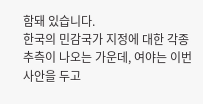함돼 있습니다.
한국의 민감국가 지정에 대한 각종 추측이 나오는 가운데, 여야는 이번 사안을 두고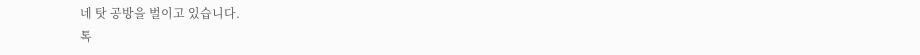네 탓 공방을 벌이고 있습니다.
톡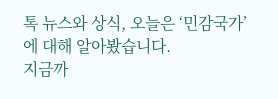톡 뉴스와 상식, 오늘은 ‘민감국가’에 대해 알아봤습니다.
지금까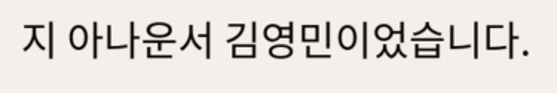지 아나운서 김영민이었습니다.